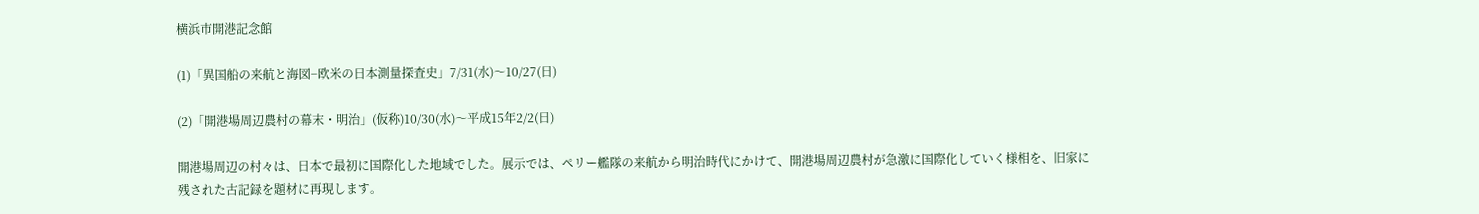横浜市開港記念館

(1)「異国船の来航と海図−欧米の日本測量探査史」7/31(水)〜10/27(日)

(2)「開港場周辺農村の幕末・明治」(仮称)10/30(水)〜平成15年2/2(日)

開港場周辺の村々は、日本で最初に国際化した地域でした。展示では、ペリー艦隊の来航から明治時代にかけて、開港場周辺農村が急激に国際化していく様相を、旧家に残された古記録を題材に再現します。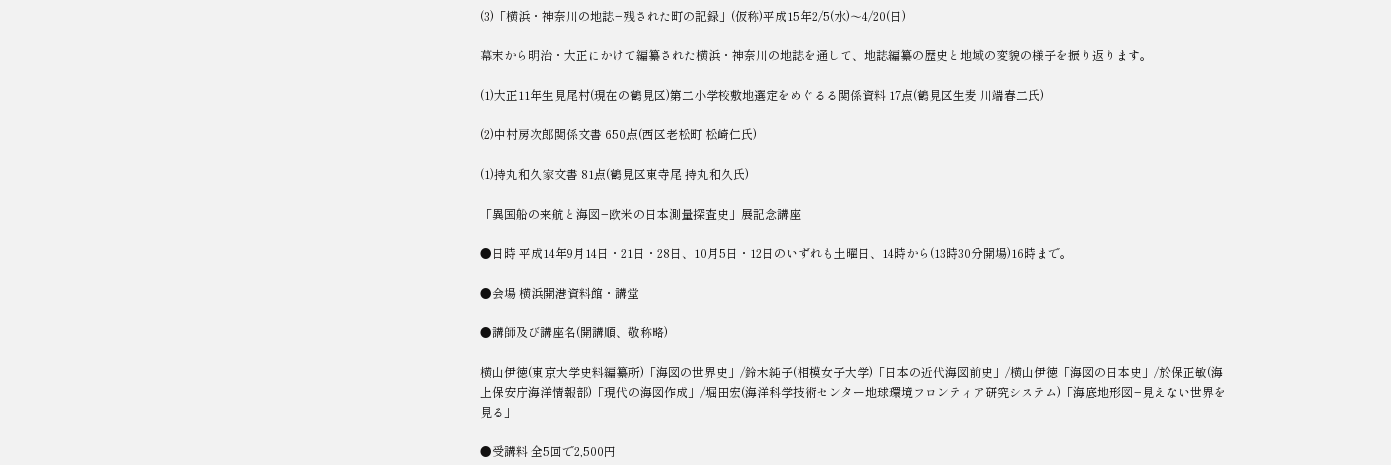(3)「横浜・神奈川の地誌−残された町の記録」(仮称)平成15年2/5(水)〜4/20(日)

幕末から明治・大正にかけて編纂された横浜・神奈川の地誌を通して、地誌編纂の歴史と地域の変貌の様子を振り返ります。

(1)大正11年生見尾村(現在の鶴見区)第二小学校敷地選定をめぐるる関係資料 17点(鶴見区生麦 川端春二氏)

(2)中村房次郎関係文書 650点(西区老松町 松崎仁氏)

(1)持丸和久家文書 81点(鶴見区東寺尾 持丸和久氏)

「異国船の来航と海図−欧米の日本測量探査史」展記念講座

●日時 平成14年9月14日・21日・28日、10月5日・12日のいずれも土曜日、14時から(13時30分開場)16時まで。

●会場 横浜開港資料館・講堂

●講師及び講座名(開講順、敬称略)

横山伊徳(東京大学史料編纂所)「海図の世界史」/鈴木純子(相模女子大学)「日本の近代海図前史」/横山伊徳「海図の日本史」/於保正敏(海上保安庁海洋情報部)「現代の海図作成」/堀田宏(海洋科学技術センター地球環境フロンティア研究システム)「海底地形図−見えない世界を見る」

●受講料 全5回で2,500円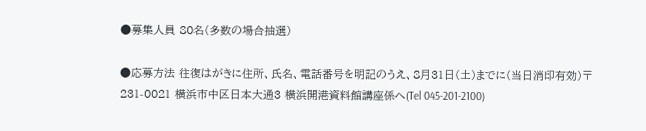●募集人員 80名(多数の場合抽選)

●応募方法 往復はがきに住所、氏名、電話番号を明記のうえ、8月31日(土)までに(当日消印有効)〒231-0021 横浜市中区日本大通3 横浜開港資料館講座係へ(Tel 045-201-2100)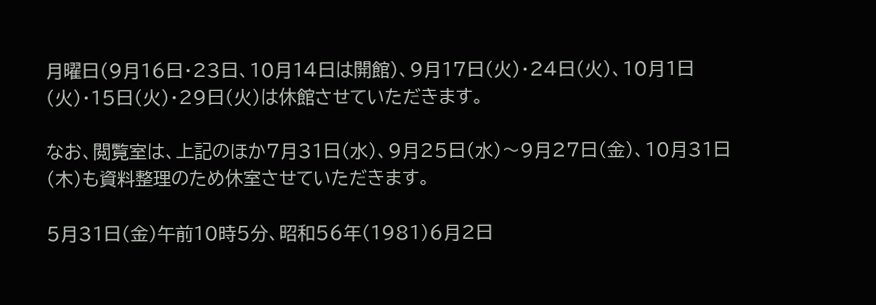月曜日(9月16日・23日、10月14日は開館)、9月17日(火)・24日(火)、10月1日(火)・15日(火)・29日(火)は休館させていただきます。

なお、閲覧室は、上記のほか7月31日(水)、9月25日(水)〜9月27日(金)、10月31日(木)も資料整理のため休室させていただきます。

5月31日(金)午前10時5分、昭和56年(1981)6月2日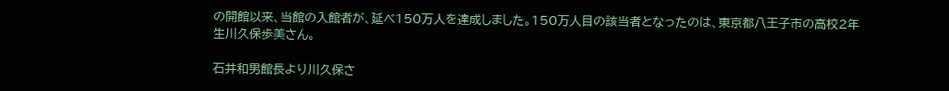の開館以来、当館の入館者が、延べ150万人を達成しました。150万人目の該当者となったのは、東京都八王子市の高校2年生川久保歩美さん。

石井和男館長より川久保さ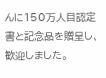んに150万人目認定書と記念品を贈呈し、歓迎しました。